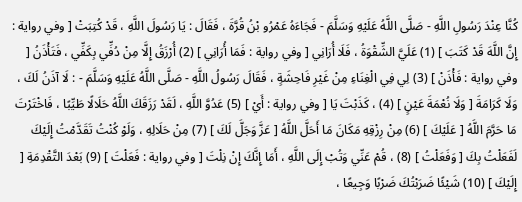كُنَّا عِنْدَ رَسُولِ اللَّهِ - صَلَّى اللَّهُ عَلَيْهِ وَسَلَّمَ - فَجَاءَهُ عَمْرُو بْنُ قُرَّةَ ، فَقَالَ : يَا رَسُولَ اللَّهِ ، قَدْ كُتِبَتْ [ وفي رواية : إِنَّ اللَّهَ قَدْ كَتَبَ ] (1) عَلَيَّ الشِّقْوَةُ ، فَلَا أُرَانِي [ وفي رواية : فَمَا أُرَانِي ] (2) أُرْزَقُ إِلَّا مِنْ دُفِّي بِكَفِّي ، فَتَأْذَنُ [ وفي رواية : فَأْذَنْ ] (3) لِي فِي الْغِنَاءِ مِنْ غَيْرِ فَاحِشَةٍ ، فَقَالَ رَسُولُ اللَّهِ - صَلَّى اللَّهُ عَلَيْهِ وَسَلَّمَ - : لَا آذَنُ لَكَ ، وَلَا كَرَامَةَ [ وَلَا نُعْمَةَ عَيْنٍ ] (4) ، كَذَبْتَ يَا [ وفي رواية : أَيْ ] (5) عَدُوَّ اللَّهِ ، لَقَدْ رَزَقَكَ اللَّهُ حَلَالًا طَيِّبًا ، فَاخْتَرْتَ مَا حَرَّمَ اللَّهُ [ عَلَيْكَ ] (6) مِنْ رِزْقِهِ مَكَانَ مَا أَحَلَّ اللَّهُ [ عَزَّ وَجَلَّ لَكَ ] (7) مِنْ حَلَالِهِ ، وَلَوْ كُنْتُ تَقَدَّمْتُ إِلَيْكَ لَفَعَلْتُ بِكَ [ وَفَعَلْتُ ] (8) ، قُمْ عَنِّي وَتُبْ إِلَى اللَّهِ ، أَمَا إِنَّكَ إِنْ نِلْتَ [ وفي رواية : فَعَلْتَ ] (9) بَعْدَ التَّقْدِمَةِ [ إِلَيْكَ ] (10) شَيْئًا ضَرَبْتُكَ ضَرْبًا وَجِيعًا ،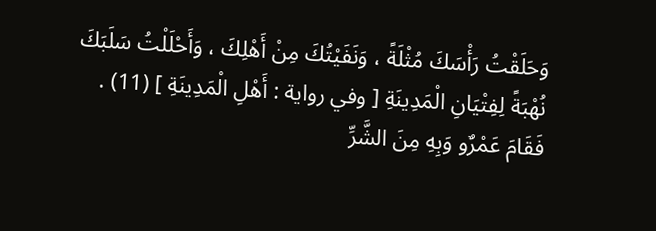وَحَلَقْتُ رَأْسَكَ مُثْلَةً ، وَنَفَيْتُكَ مِنْ أَهْلِكَ ، وَأَحْلَلْتُ سَلَبَكَ نُهْبَةً لِفِتْيَانِ الْمَدِينَةِ [ وفي رواية : أَهْلِ الْمَدِينَةِ ] (11) . فَقَامَ عَمْرٌو وَبِهِ مِنَ الشَّرِّ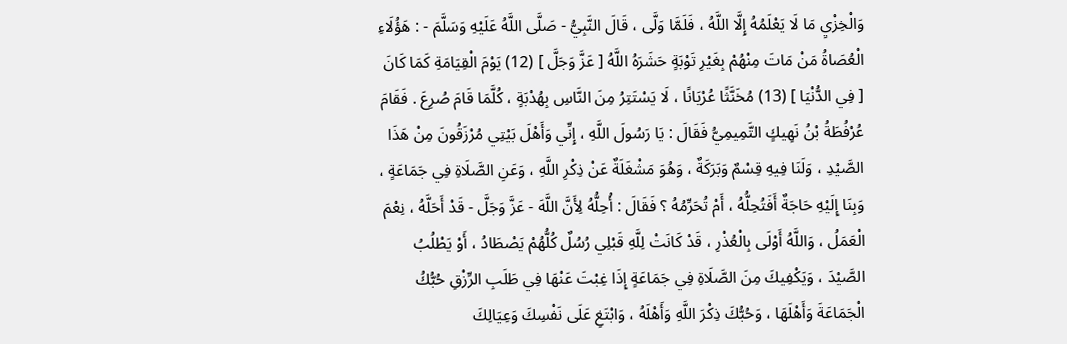وَالْخِزْيِ مَا لَا يَعْلَمُهُ إِلَّا اللَّهُ ، فَلَمَّا وَلَّى ، قَالَ النَّبِيُّ - صَلَّى اللَّهُ عَلَيْهِ وَسَلَّمَ - : هَؤُلَاءِ الْعُصَاةُ مَنْ مَاتَ مِنْهُمْ بِغَيْرِ تَوْبَةٍ حَشَرَهُ اللَّهُ [ عَزَّ وَجَلَّ ] (12) يَوْمَ الْقِيَامَةِ كَمَا كَانَ [ فِي الدُّنْيَا ] (13) مُخَنَّثًا عُرْيَانًا ، لَا يَسْتَتِرُ مِنَ النَّاسِ بِهُدْبَةٍ ، كُلَّمَا قَامَ صُرِعَ . فَقَامَ عُرْفُطَةُ بْنُ نَهِيكٍ التَّمِيمِيُّ فَقَالَ : يَا رَسُولَ اللَّهِ ، إِنِّي وَأَهْلَ بَيْتِي مُرْزَقُونَ مِنْ هَذَا الصَّيْدِ ، وَلَنَا فِيهِ قِسْمٌ وَبَرَكَةٌ ، وَهُوَ مَشْغَلَةٌ عَنْ ذِكْرِ اللَّهِ ، وَعَنِ الصَّلَاةِ فِي جَمَاعَةٍ ، وَبِنَا إِلَيْهِ حَاجَةٌ أَفَتُحِلُّهُ ، أَمْ تُحَرِّمُهُ ؟ فَقَالَ : أُحِلُّهُ لِأَنَّ اللَّهَ - عَزَّ وَجَلَّ - قَدْ أَحَلَّهُ ، نِعْمَ الْعَمَلُ ، وَاللَّهُ أَوْلَى بِالْعُذْرِ ، قَدْ كَانَتْ لِلَّهِ قَبْلِي رُسُلٌ كُلُّهُمْ يَصْطَادُ ، أَوْ يَطْلُبُ الصَّيْدَ ، وَيَكْفِيكَ مِنَ الصَّلَاةِ فِي جَمَاعَةٍ إِذَا غِبْتَ عَنْهَا فِي طَلَبِ الرِّزْقِ حُبُّكُ الْجَمَاعَةَ وَأَهْلَهَا ، وَحُبُّكَ ذِكْرَ اللَّهِ وَأَهْلَهُ ، وَابْتَغِ عَلَى نَفْسِكَ وَعِيَالِكَ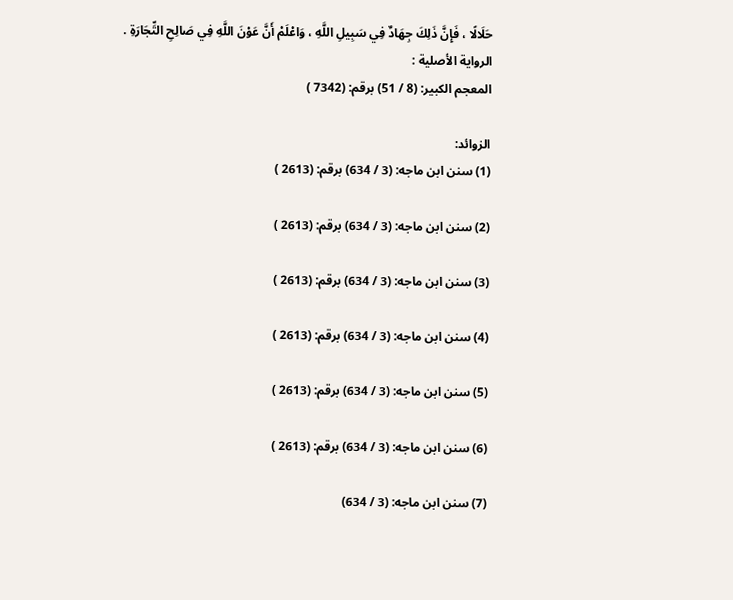حَلَالًا ، فَإِنَّ ذَلِكَ جِهَادٌ فِي سَبِيلِ اللَّهِ ، وَاعْلَمْ أَنَّ عَوْنَ اللَّهِ فِي صَالِحِ التِّجَارَةِ .
الرواية الأصلية :
المعجم الكبير: (8 / 51) برقم: (7342 )

الزوائد:
(1) سنن ابن ماجه: (3 / 634) برقم: (2613 )

(2) سنن ابن ماجه: (3 / 634) برقم: (2613 )

(3) سنن ابن ماجه: (3 / 634) برقم: (2613 )

(4) سنن ابن ماجه: (3 / 634) برقم: (2613 )

(5) سنن ابن ماجه: (3 / 634) برقم: (2613 )

(6) سنن ابن ماجه: (3 / 634) برقم: (2613 )

(7) سنن ابن ماجه: (3 / 634)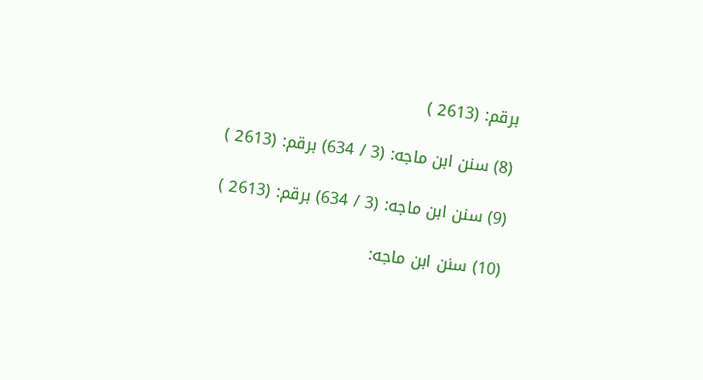برقم: (2613 )

(8) سنن ابن ماجه: (3 / 634) برقم: (2613 )

(9) سنن ابن ماجه: (3 / 634) برقم: (2613 )

(10) سنن ابن ماجه: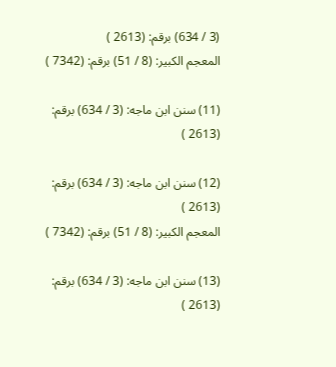(3 / 634) برقم: (2613 )
المعجم الكبير: (8 / 51) برقم: (7342 )

(11) سنن ابن ماجه: (3 / 634) برقم: (2613 )

(12) سنن ابن ماجه: (3 / 634) برقم: (2613 )
المعجم الكبير: (8 / 51) برقم: (7342 )

(13) سنن ابن ماجه: (3 / 634) برقم: (2613 )